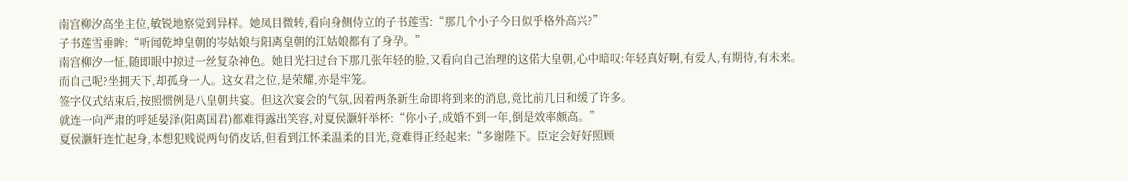南宫柳汐高坐主位,敏锐地察觉到异样。她凤目微转,看向身侧侍立的子书莲雪:“那几个小子今日似乎格外高兴?”
子书莲雪垂眸:“听闻乾坤皇朝的岑姑娘与阳离皇朝的江姑娘都有了身孕。”
南宫柳汐一怔,随即眼中掠过一丝复杂神色。她目光扫过台下那几张年轻的脸,又看向自己治理的这偌大皇朝,心中暗叹:年轻真好啊,有爱人,有期待,有未来。
而自己呢?坐拥天下,却孤身一人。这女君之位,是荣耀,亦是牢笼。
签字仪式结束后,按照惯例是八皇朝共宴。但这次宴会的气氛,因着两条新生命即将到来的消息,竟比前几日和缓了许多。
就连一向严肃的呼延晏泽(阳离国君)都难得露出笑容,对夏侯灏轩举杯:“你小子,成婚不到一年,倒是效率颇高。”
夏侯灏轩连忙起身,本想犯贱说两句俏皮话,但看到江怀柔温柔的目光,竟难得正经起来:“多谢陛下。臣定会好好照顾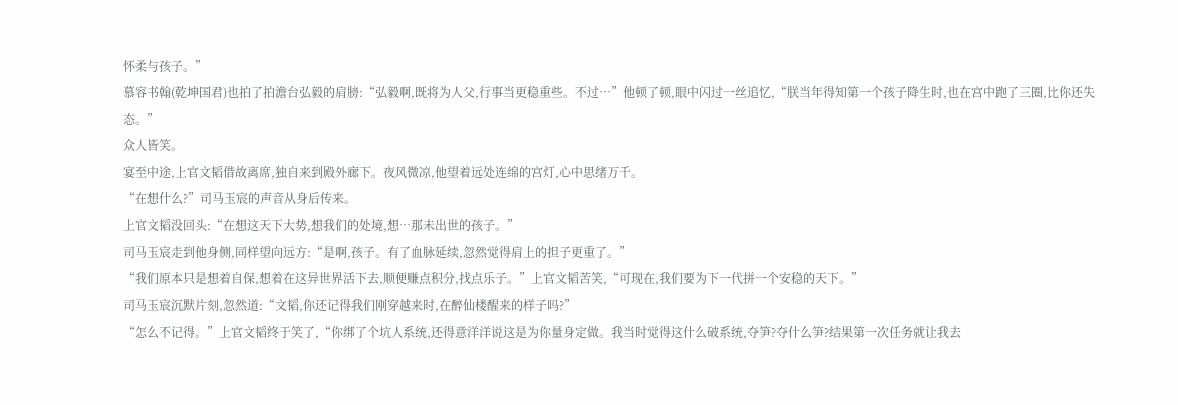怀柔与孩子。”
慕容书翰(乾坤国君)也拍了拍澹台弘毅的肩膀:“弘毅啊,既将为人父,行事当更稳重些。不过…”他顿了顿,眼中闪过一丝追忆,“朕当年得知第一个孩子降生时,也在宫中跑了三圈,比你还失态。”
众人皆笑。
宴至中途,上官文韬借故离席,独自来到殿外廊下。夜风微凉,他望着远处连绵的宫灯,心中思绪万千。
“在想什么?”司马玉宸的声音从身后传来。
上官文韬没回头:“在想这天下大势,想我们的处境,想…那未出世的孩子。”
司马玉宸走到他身侧,同样望向远方:“是啊,孩子。有了血脉延续,忽然觉得肩上的担子更重了。”
“我们原本只是想着自保,想着在这异世界活下去,顺便赚点积分,找点乐子。”上官文韬苦笑,“可现在,我们要为下一代拼一个安稳的天下。”
司马玉宸沉默片刻,忽然道:“文韬,你还记得我们刚穿越来时,在醉仙楼醒来的样子吗?”
“怎么不记得。”上官文韬终于笑了,“你绑了个坑人系统,还得意洋洋说这是为你量身定做。我当时觉得这什么破系统,夺笋?夺什么笋?结果第一次任务就让我去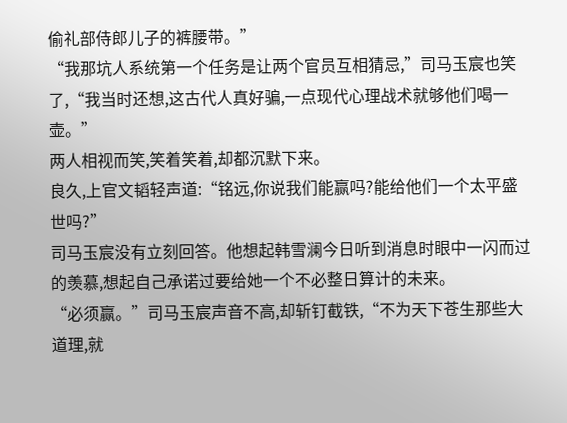偷礼部侍郎儿子的裤腰带。”
“我那坑人系统第一个任务是让两个官员互相猜忌,”司马玉宸也笑了,“我当时还想,这古代人真好骗,一点现代心理战术就够他们喝一壶。”
两人相视而笑,笑着笑着,却都沉默下来。
良久,上官文韬轻声道:“铭远,你说我们能赢吗?能给他们一个太平盛世吗?”
司马玉宸没有立刻回答。他想起韩雪澜今日听到消息时眼中一闪而过的羡慕,想起自己承诺过要给她一个不必整日算计的未来。
“必须赢。”司马玉宸声音不高,却斩钉截铁,“不为天下苍生那些大道理,就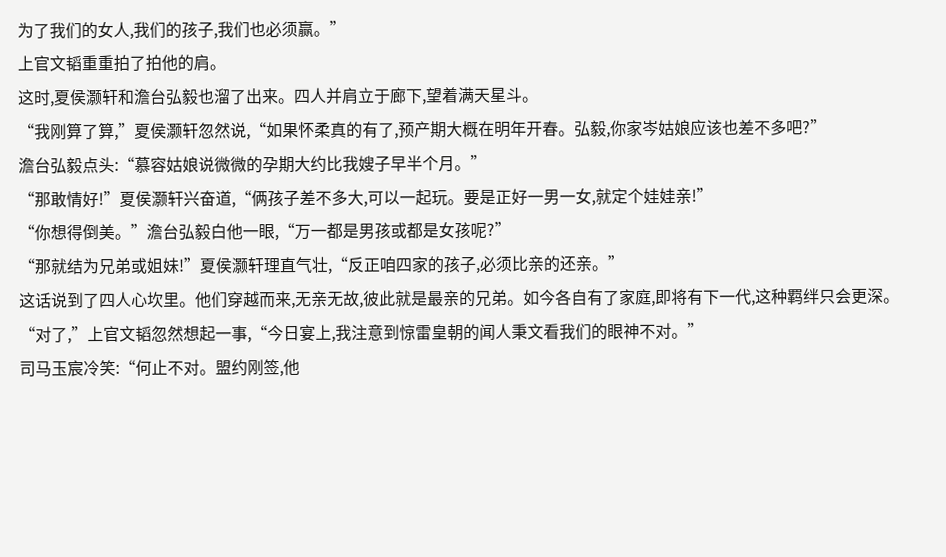为了我们的女人,我们的孩子,我们也必须赢。”
上官文韬重重拍了拍他的肩。
这时,夏侯灏轩和澹台弘毅也溜了出来。四人并肩立于廊下,望着满天星斗。
“我刚算了算,”夏侯灏轩忽然说,“如果怀柔真的有了,预产期大概在明年开春。弘毅,你家岑姑娘应该也差不多吧?”
澹台弘毅点头:“慕容姑娘说微微的孕期大约比我嫂子早半个月。”
“那敢情好!”夏侯灏轩兴奋道,“俩孩子差不多大,可以一起玩。要是正好一男一女,就定个娃娃亲!”
“你想得倒美。”澹台弘毅白他一眼,“万一都是男孩或都是女孩呢?”
“那就结为兄弟或姐妹!”夏侯灏轩理直气壮,“反正咱四家的孩子,必须比亲的还亲。”
这话说到了四人心坎里。他们穿越而来,无亲无故,彼此就是最亲的兄弟。如今各自有了家庭,即将有下一代,这种羁绊只会更深。
“对了,”上官文韬忽然想起一事,“今日宴上,我注意到惊雷皇朝的闻人秉文看我们的眼神不对。”
司马玉宸冷笑:“何止不对。盟约刚签,他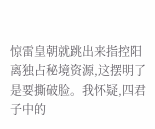惊雷皇朝就跳出来指控阳离独占秘境资源,这摆明了是要撕破脸。我怀疑,四君子中的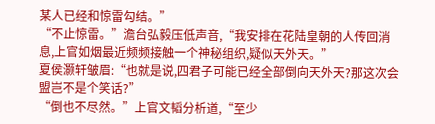某人已经和惊雷勾结。”
“不止惊雷。”澹台弘毅压低声音,“我安排在花陆皇朝的人传回消息,上官如烟最近频频接触一个神秘组织,疑似天外天。”
夏侯灏轩皱眉:“也就是说,四君子可能已经全部倒向天外天?那这次会盟岂不是个笑话?”
“倒也不尽然。”上官文韬分析道,“至少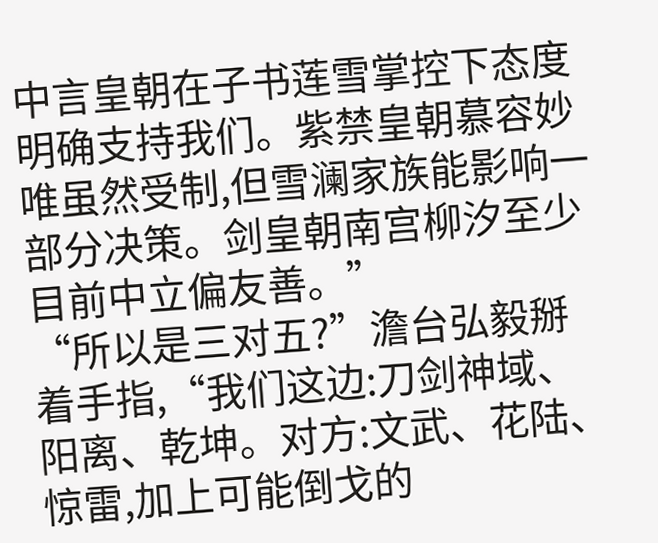中言皇朝在子书莲雪掌控下态度明确支持我们。紫禁皇朝慕容妙唯虽然受制,但雪澜家族能影响一部分决策。剑皇朝南宫柳汐至少目前中立偏友善。”
“所以是三对五?”澹台弘毅掰着手指,“我们这边:刀剑神域、阳离、乾坤。对方:文武、花陆、惊雷,加上可能倒戈的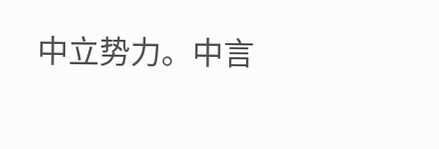中立势力。中言